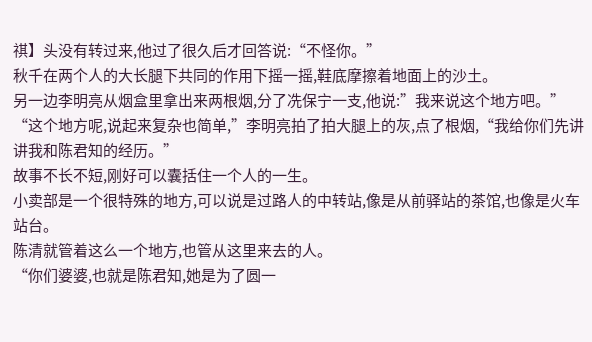祺】头没有转过来,他过了很久后才回答说:“不怪你。”
秋千在两个人的大长腿下共同的作用下摇一摇,鞋底摩擦着地面上的沙土。
另一边李明亮从烟盒里拿出来两根烟,分了冼保宁一支,他说:”我来说这个地方吧。”
“这个地方呢,说起来复杂也简单,”李明亮拍了拍大腿上的灰,点了根烟,“我给你们先讲讲我和陈君知的经历。”
故事不长不短,刚好可以囊括住一个人的一生。
小卖部是一个很特殊的地方,可以说是过路人的中转站,像是从前驿站的茶馆,也像是火车站台。
陈清就管着这么一个地方,也管从这里来去的人。
“你们婆婆,也就是陈君知,她是为了圆一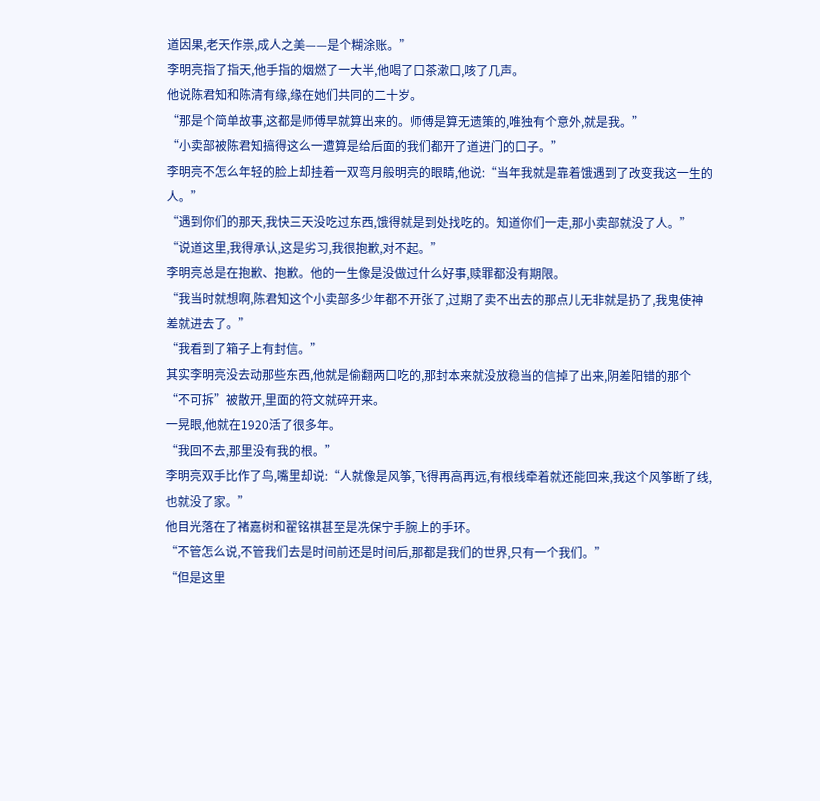道因果,老天作祟,成人之美——是个糊涂账。”
李明亮指了指天,他手指的烟燃了一大半,他喝了口茶漱口,咳了几声。
他说陈君知和陈清有缘,缘在她们共同的二十岁。
“那是个简单故事,这都是师傅早就算出来的。师傅是算无遗策的,唯独有个意外,就是我。”
“小卖部被陈君知搞得这么一遭算是给后面的我们都开了道进门的口子。”
李明亮不怎么年轻的脸上却挂着一双弯月般明亮的眼睛,他说:“当年我就是靠着饿遇到了改变我这一生的人。”
“遇到你们的那天,我快三天没吃过东西,饿得就是到处找吃的。知道你们一走,那小卖部就没了人。”
“说道这里,我得承认,这是劣习,我很抱歉,对不起。”
李明亮总是在抱歉、抱歉。他的一生像是没做过什么好事,赎罪都没有期限。
“我当时就想啊,陈君知这个小卖部多少年都不开张了,过期了卖不出去的那点儿无非就是扔了,我鬼使神差就进去了。”
“我看到了箱子上有封信。”
其实李明亮没去动那些东西,他就是偷翻两口吃的,那封本来就没放稳当的信掉了出来,阴差阳错的那个“不可拆”被散开,里面的符文就碎开来。
一晃眼,他就在1920活了很多年。
“我回不去,那里没有我的根。”
李明亮双手比作了鸟,嘴里却说:“人就像是风筝,飞得再高再远,有根线牵着就还能回来,我这个风筝断了线,也就没了家。”
他目光落在了褚嘉树和翟铭祺甚至是冼保宁手腕上的手环。
“不管怎么说,不管我们去是时间前还是时间后,那都是我们的世界,只有一个我们。”
“但是这里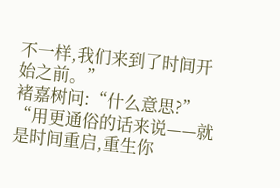不一样,我们来到了时间开始之前。”
褚嘉树问:“什么意思?”
“用更通俗的话来说——就是时间重启,重生你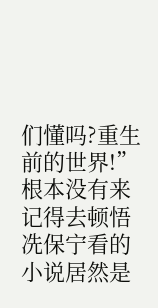们懂吗?重生前的世界!”
根本没有来记得去顿悟冼保宁看的小说居然是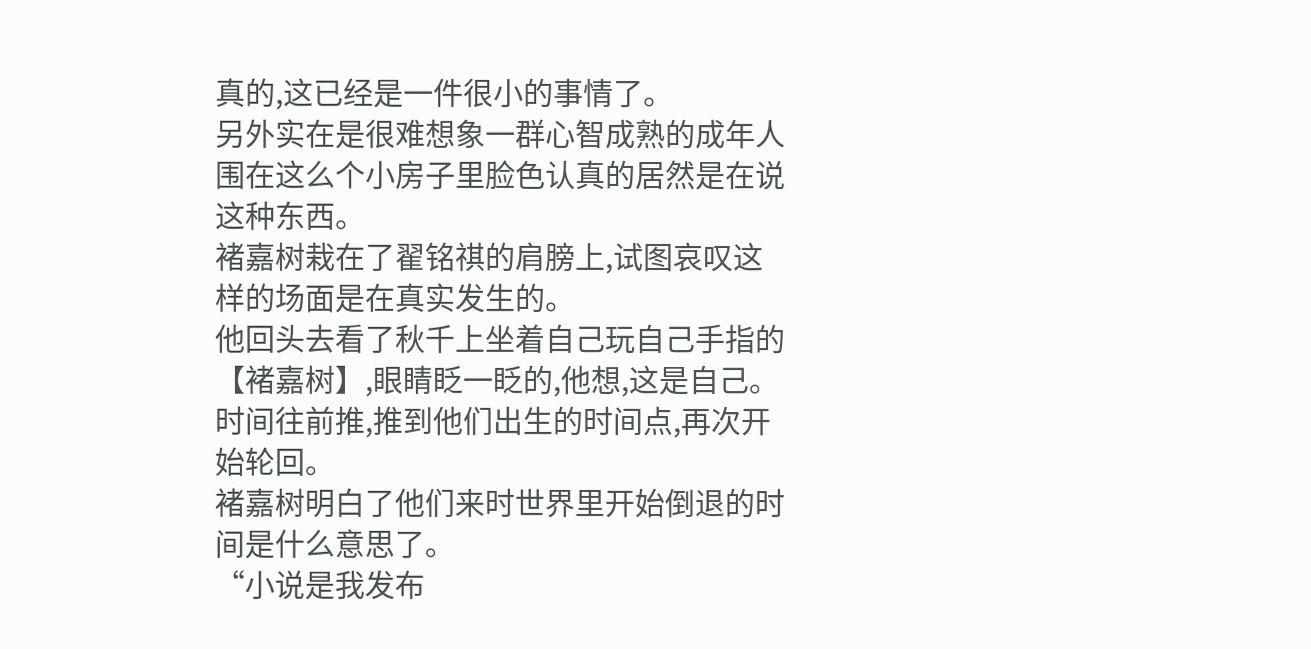真的,这已经是一件很小的事情了。
另外实在是很难想象一群心智成熟的成年人围在这么个小房子里脸色认真的居然是在说这种东西。
褚嘉树栽在了翟铭祺的肩膀上,试图哀叹这样的场面是在真实发生的。
他回头去看了秋千上坐着自己玩自己手指的【褚嘉树】,眼睛眨一眨的,他想,这是自己。
时间往前推,推到他们出生的时间点,再次开始轮回。
褚嘉树明白了他们来时世界里开始倒退的时间是什么意思了。
“小说是我发布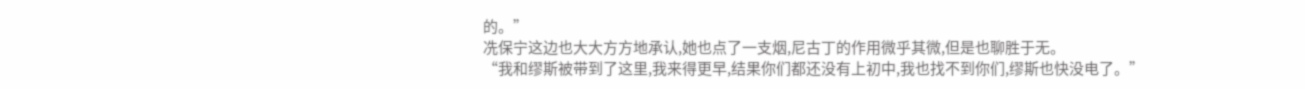的。”
冼保宁这边也大大方方地承认,她也点了一支烟,尼古丁的作用微乎其微,但是也聊胜于无。
“我和缪斯被带到了这里,我来得更早,结果你们都还没有上初中,我也找不到你们,缪斯也快没电了。”